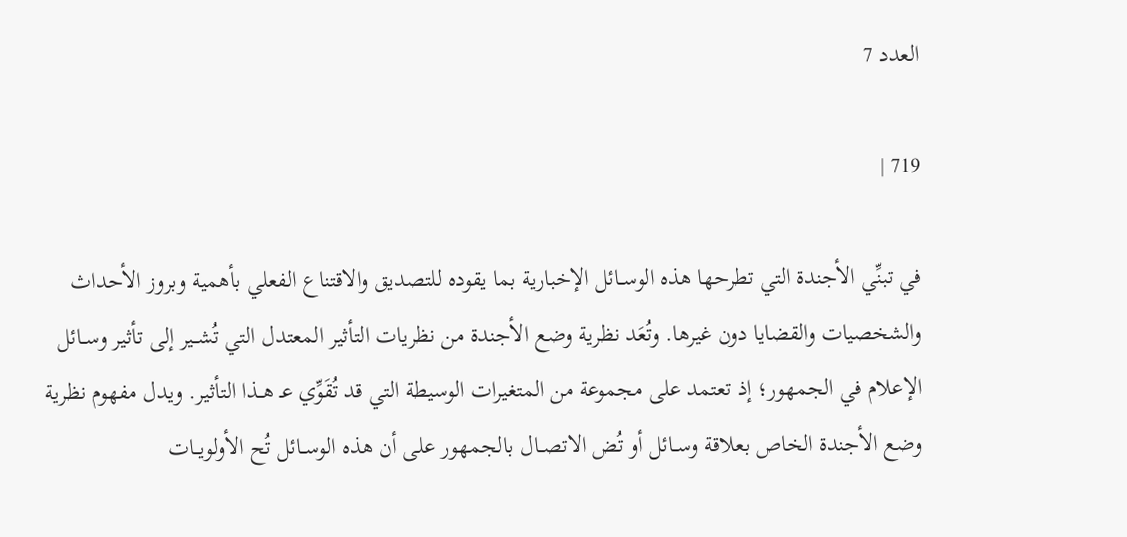العدد 7

719 |

في تبنِّي الأجندة التي تطرحها هذه الوســائل الإخبارية بما يقوده للتصديق والاقتناع الفعلي بأهمية وبروز الأحداث والشخصيات والقضايا دون غيرها. وتُعَد نظرية وضع الأجندة من نظريات التأثير المعتدل التي تُشــير إلى تأثير وســائل الإعلام في الجمهور؛ إذ تعتمد على مجموعة من المتغيرات الوسيطة التي قد تُقَوِّي عـ هــذا التأثير. ويدل مفهوم نظرية وضع الأجندة الخاص بعلاقة وســائل أو تُض الاتصــال بالجمهور على أن هذه الوســائل تُح الأولويــات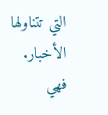التي تتناولها الأخبار. فهي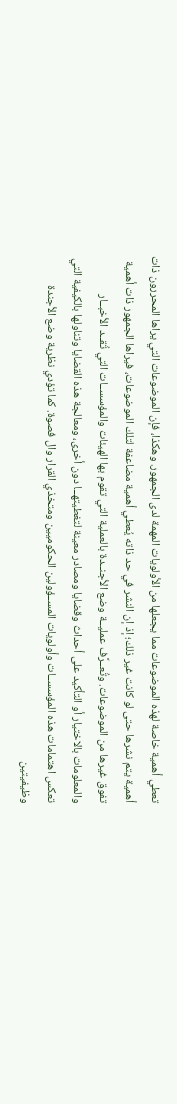تعطي أهمية خاصة لهذه الموضوعات مما يجعلها من الأولويات المهمة لدى الجمهور. وهكذا، فإن الموضوعات التي يراها المحررون ذات أهمية يتم نشرها حتى لو كانت غير ذلك؛ إذ إن النشر في حد ذاته يُعطي أهمية مضاعفة لتلك الموضوعات، فيراها الجمهور ذات أهمية تفوق غيرها من الموضوعات. وتُعــرَّف عمليــة وضع الأجنــدة بالعملية التي تقوم بها الهيئات والمؤسســات التي تُقــد الأخبــار والمعلومات بالاختيار أو التأكيد على أحداث وقضايا ومصادر معينة لتغطيتهــا دون أخرى، ومعالجة هذه القضايا وتناولها بالكيفية التي تعكس اهتمامات هذه المؤسســات وأولويات المســؤولين الحكوميين ومتخذي القرار وال فصوة. كما تؤدي نظرية وضع الأجندة وظيفيتين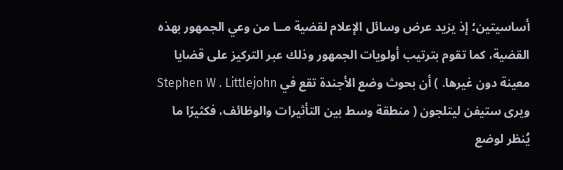أساسيتين؛ إذ يزيد عرض وسائل الإعلام لقضية مــا من وعي الجمهور بهذه القضية، كما تقوم بترتيب أولويات الجمهور وذلك عبر التركيز على قضايا معينة دون غيرها. ) أن بحوث وضع الأجندة تقع في Stephen W . Littlejohn ويرى ستيفن ليتلجون ( منطقة وسط بين التأثيرات والوظائف، فكثيرًا ما يُنظر لوضع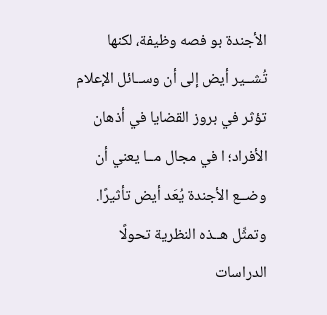الأجندة بو فصه وظيفة، لكنها تُشــير أيض إلى أن وســائل الإعلام تؤثر في بروز القضايا في أذهان الأفراد؛ ا في مجال مــا يعني أن وضــع الأجندة يُعَد أيض تأثيرًا. وتمثِّل هــذه النظرية تحولًا الدراسات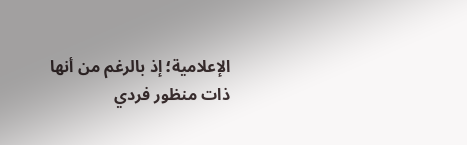الإعلامية؛ إذ بالرغم من أنها ذات منظور فردي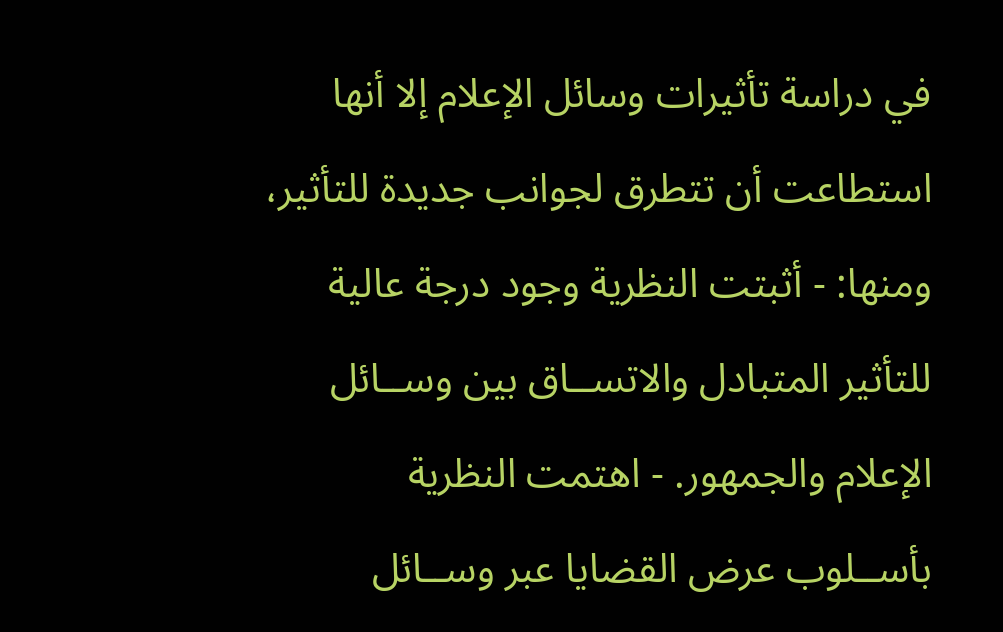في دراسة تأثيرات وسائل الإعلام إلا أنها استطاعت أن تتطرق لجوانب جديدة للتأثير، ومنها: - أثبتت النظرية وجود درجة عالية للتأثير المتبادل والاتســاق بين وســائل الإعلام والجمهور. - اهتمت النظرية بأســلوب عرض القضايا عبر وســائل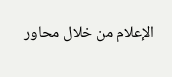الإعلام من خلال محاور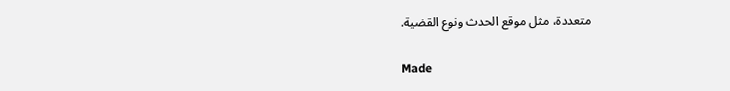متعددة، مثل موقع الحدث ونوع القضية.

Made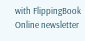with FlippingBook Online newsletter